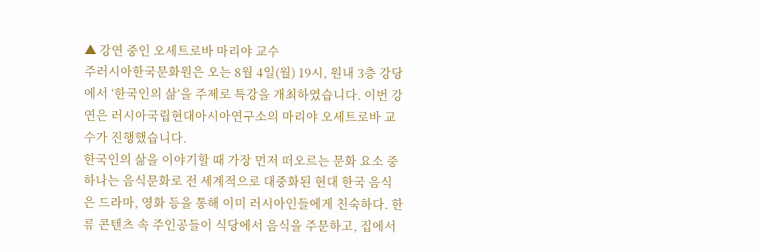▲ 강연 중인 오세트로바 마리야 교수
주러시아한국문화원은 오는 8월 4일(월) 19시, 원내 3층 강당에서 ‘한국인의 삶’을 주제로 특강을 개최하였습니다. 이번 강연은 러시아국립현대아시아연구소의 마리야 오세트로바 교수가 진행했습니다.
한국인의 삶을 이야기할 때 가장 먼저 떠오르는 문화 요소 중 하나는 음식문화로 전 세계적으로 대중화된 현대 한국 음식은 드라마, 영화 등을 통해 이미 러시아인들에게 친숙하다. 한류 콘텐츠 속 주인공들이 식당에서 음식을 주문하고, 집에서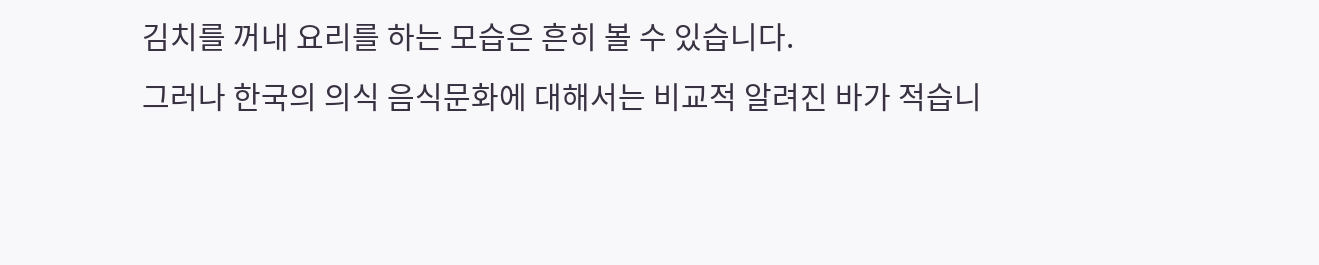김치를 꺼내 요리를 하는 모습은 흔히 볼 수 있습니다.
그러나 한국의 의식 음식문화에 대해서는 비교적 알려진 바가 적습니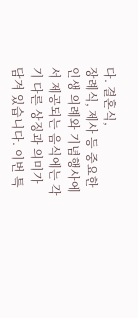다. 결혼식,
장례식, 제사 등 중요한 인생 의례와 기념행사에서 제공되는 음식에는 각기 다른 상징과 의미가 담겨 있습니다. 이번 특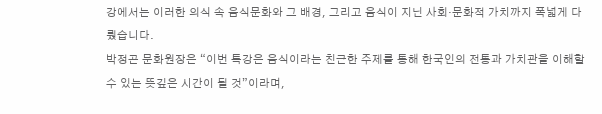강에서는 이러한 의식 속 음식문화와 그 배경, 그리고 음식이 지닌 사회·문화적 가치까지 폭넓게 다뤘습니다.
박정곤 문화원장은 “이번 특강은 음식이라는 친근한 주제를 통해 한국인의 전통과 가치관을 이해할 수 있는 뜻깊은 시간이 될 것”이라며,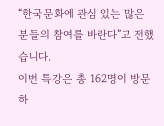“한국문화에 관심 있는 많은 분들의 참여를 바란다”고 전했습니다.
이번 특강은 총 162명이 방문하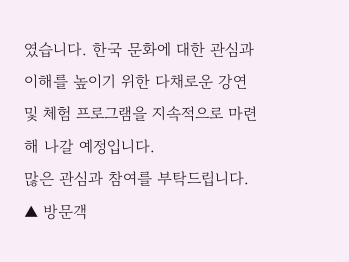였습니다. 한국 문화에 대한 관심과 이해를 높이기 위한 다채로운 강연 및 체험 프로그램을 지속적으로 마련해 나갈 예정입니다.
많은 관심과 참여를 부탁드립니다.
▲ 방문객